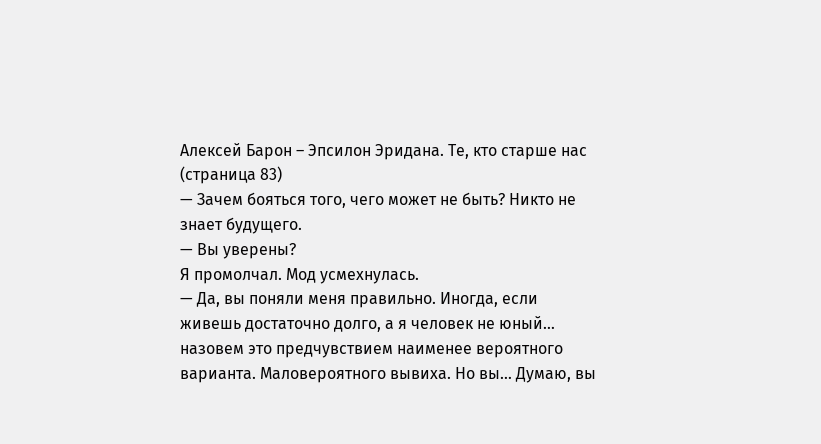Алексей Барон – Эпсилон Эридана. Те, кто старше нас (страница 83)
— Зачем бояться того, чего может не быть? Никто не знает будущего.
— Вы уверены?
Я промолчал. Мод усмехнулась.
— Да, вы поняли меня правильно. Иногда, если живешь достаточно долго, а я человек не юный… назовем это предчувствием наименее вероятного варианта. Маловероятного вывиха. Но вы… Думаю, вы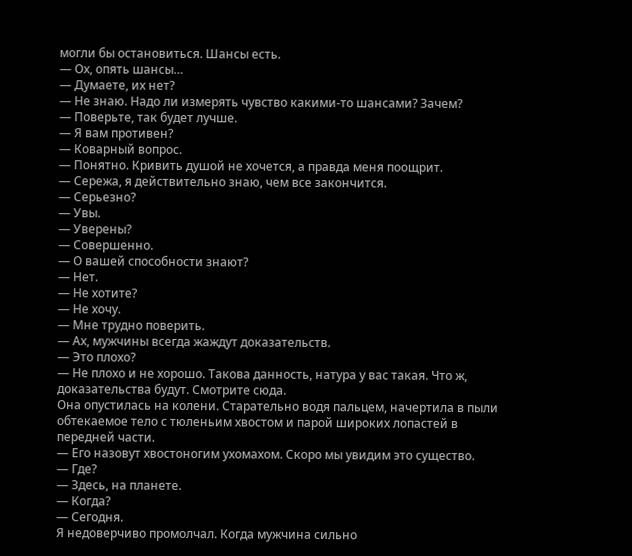могли бы остановиться. Шансы есть.
— Ох, опять шансы…
— Думаете, их нет?
— Не знаю. Надо ли измерять чувство какими-то шансами? Зачем?
— Поверьте, так будет лучше.
— Я вам противен?
— Коварный вопрос.
— Понятно. Кривить душой не хочется, а правда меня поощрит.
— Сережа, я действительно знаю, чем все закончится.
— Серьезно?
— Увы.
— Уверены?
— Совершенно.
— О вашей способности знают?
— Нет.
— Не хотите?
— Не хочу.
— Мне трудно поверить.
— Ах, мужчины всегда жаждут доказательств.
— Это плохо?
— Не плохо и не хорошо. Такова данность, натура у вас такая. Что ж, доказательства будут. Смотрите сюда.
Она опустилась на колени. Старательно водя пальцем, начертила в пыли обтекаемое тело с тюленьим хвостом и парой широких лопастей в передней части.
— Его назовут хвостоногим ухомахом. Скоро мы увидим это существо.
— Где?
— Здесь, на планете.
— Когда?
— Сегодня.
Я недоверчиво промолчал. Когда мужчина сильно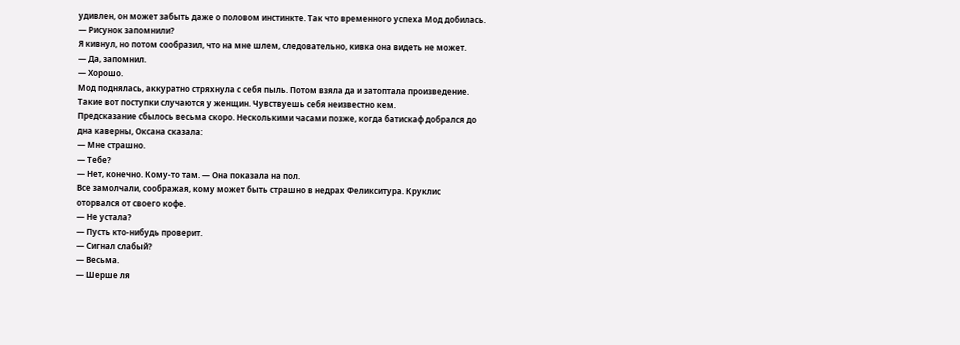удивлен, он может забыть даже о половом инстинкте. Так что временного успеха Мод добилась.
— Рисунок запомнили?
Я кивнул, но потом сообразил, что на мне шлем, следовательно, кивка она видеть не может.
— Да, запомнил.
— Хорошо.
Мод поднялась, аккуратно стряхнула с себя пыль. Потом взяла да и затоптала произведение. Такие вот поступки случаются у женщин. Чувствуешь себя неизвестно кем.
Предсказание сбылось весьма скоро. Несколькими часами позже, когда батискаф добрался до дна каверны, Оксана сказала:
— Мне страшно.
— Тебе?
— Нет, конечно. Кому-то там. — Она показала на пол.
Все замолчали, соображая, кому может быть страшно в недрах Феликситура. Круклис оторвался от своего кофе.
— Не устала?
— Пусть кто-нибудь проверит.
— Сигнал слабый?
— Весьма.
— Шерше ля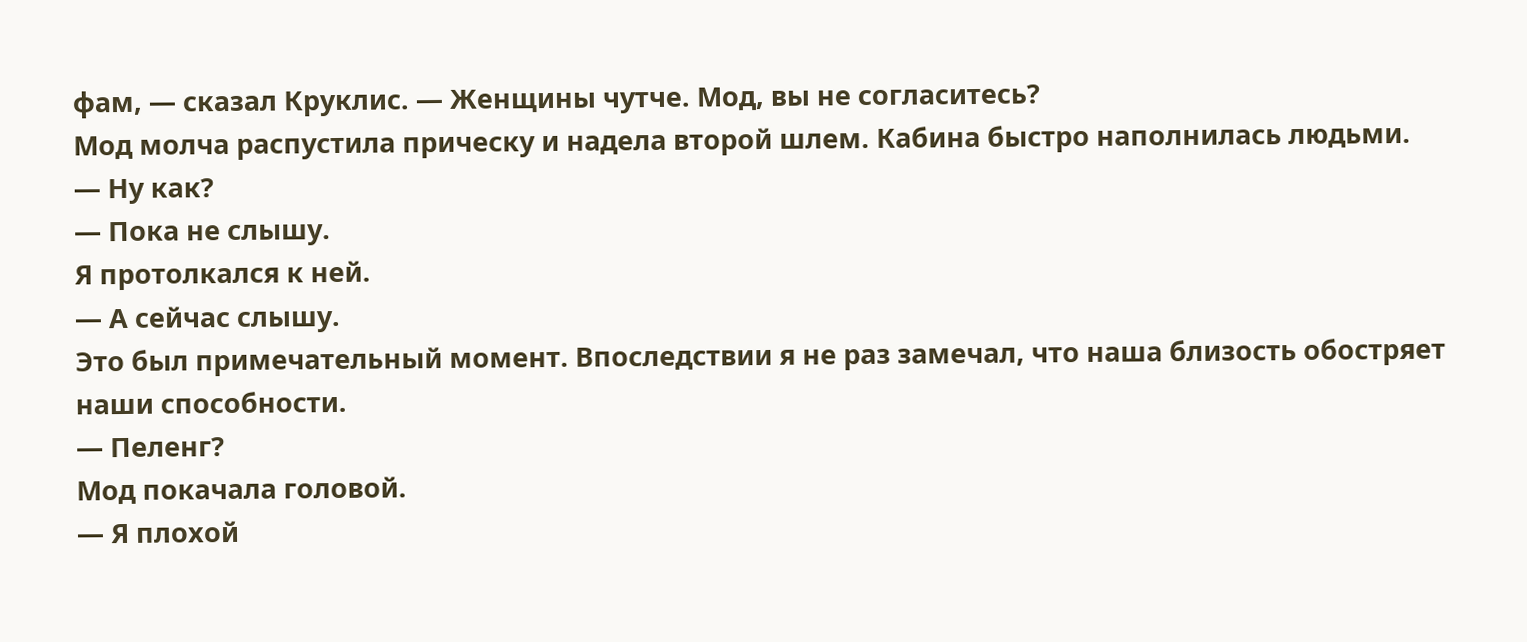фам, — сказал Круклис. — Женщины чутче. Мод, вы не согласитесь?
Мод молча распустила прическу и надела второй шлем. Кабина быстро наполнилась людьми.
— Ну как?
— Пока не слышу.
Я протолкался к ней.
— А сейчас слышу.
Это был примечательный момент. Впоследствии я не раз замечал, что наша близость обостряет наши способности.
— Пеленг?
Мод покачала головой.
— Я плохой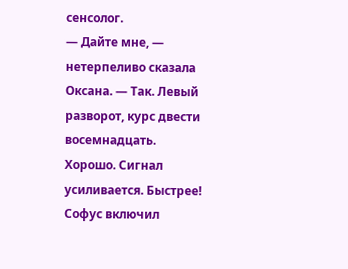сенсолог.
— Дайте мне, — нетерпеливо сказала Оксана. — Так. Левый разворот, курс двести восемнадцать. Хорошо. Сигнал усиливается. Быстрее!
Софус включил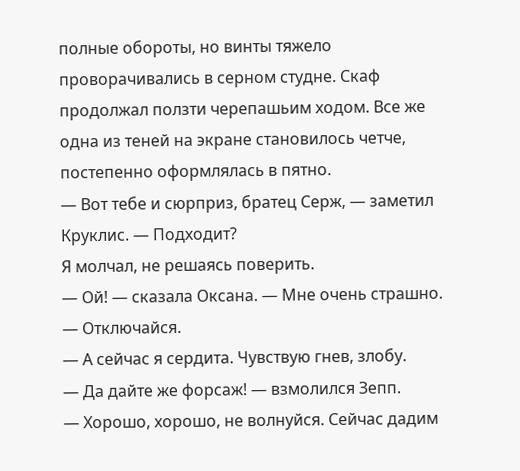полные обороты, но винты тяжело проворачивались в серном студне. Скаф продолжал ползти черепашьим ходом. Все же одна из теней на экране становилось четче, постепенно оформлялась в пятно.
— Вот тебе и сюрприз, братец Серж, — заметил Круклис. — Подходит?
Я молчал, не решаясь поверить.
— Ой! — сказала Оксана. — Мне очень страшно.
— Отключайся.
— А сейчас я сердита. Чувствую гнев, злобу.
— Да дайте же форсаж! — взмолился Зепп.
— Хорошо, хорошо, не волнуйся. Сейчас дадим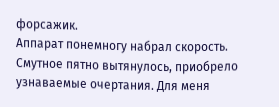форсажик.
Аппарат понемногу набрал скорость. Смутное пятно вытянулось, приобрело узнаваемые очертания. Для меня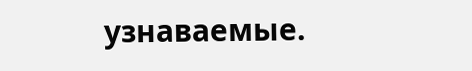узнаваемые.